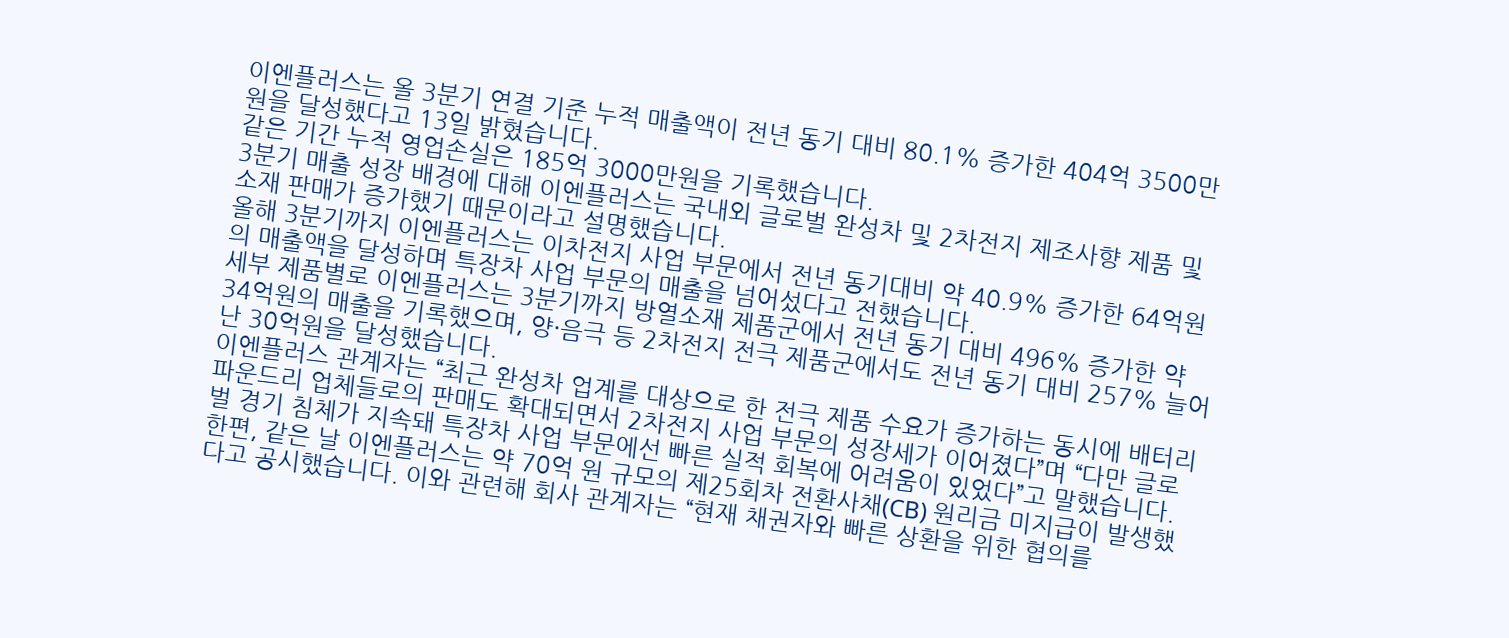이엔플러스는 올 3분기 연결 기준 누적 매출액이 전년 동기 대비 80.1% 증가한 404억 3500만원을 달성했다고 13일 밝혔습니다.
같은 기간 누적 영업손실은 185억 3000만원을 기록했습니다.
3분기 매출 성장 배경에 대해 이엔플러스는 국내외 글로벌 완성차 및 2차전지 제조사향 제품 및 소재 판매가 증가했기 때문이라고 설명했습니다.
올해 3분기까지 이엔플러스는 이차전지 사업 부문에서 전년 동기대비 약 40.9% 증가한 64억원의 매출액을 달성하며 특장차 사업 부문의 매출을 넘어섰다고 전했습니다.
세부 제품별로 이엔플러스는 3분기까지 방열소재 제품군에서 전년 동기 대비 496% 증가한 약 34억원의 매출을 기록했으며, 양·음극 등 2차전지 전극 제품군에서도 전년 동기 대비 257% 늘어난 30억원을 달성했습니다.
이엔플러스 관계자는 “최근 완성차 업계를 대상으로 한 전극 제품 수요가 증가하는 동시에 배터리 파운드리 업체들로의 판매도 확대되면서 2차전지 사업 부문의 성장세가 이어졌다”며 “다만 글로벌 경기 침체가 지속돼 특장차 사업 부문에선 빠른 실적 회복에 어려움이 있었다”고 말했습니다.
한편, 같은 날 이엔플러스는 약 70억 원 규모의 제25회차 전환사채(CB) 원리금 미지급이 발생했다고 공시했습니다. 이와 관련해 회사 관계자는 “현재 채권자와 빠른 상환을 위한 협의를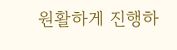원활하게 진행하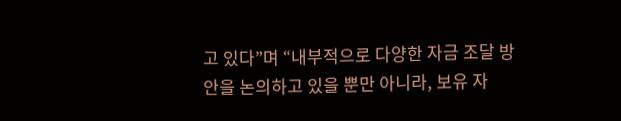고 있다”며 “내부적으로 다양한 자금 조달 방안을 논의하고 있을 뿐만 아니라, 보유 자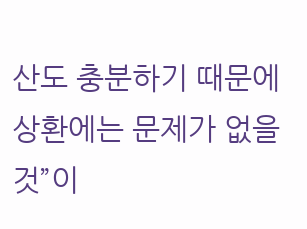산도 충분하기 때문에 상환에는 문제가 없을 것”이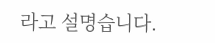라고 설명습니다.